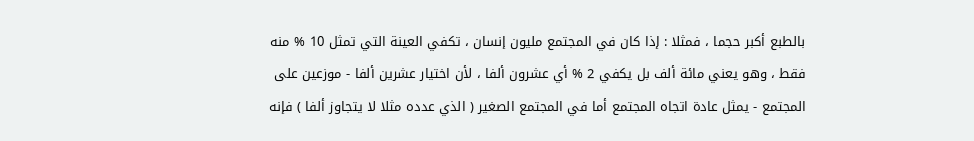بالطبع أكبر حجما ، فمثلا : إذا كان في المجتمع مليون إنسان ، تكفي العينة التي تمثل 10 % منه فقط ، وهو يعني مائة ألف بل يكفي 2 % أي عشرون ألفا ، لأن اختيار عشرين ألفا - موزعين على المجتمع - يمثل عادة اتجاه المجتمع أما في المجتمع الصغير ( الذي عدده مثلا لا يتجاوز ألفا ) فإنه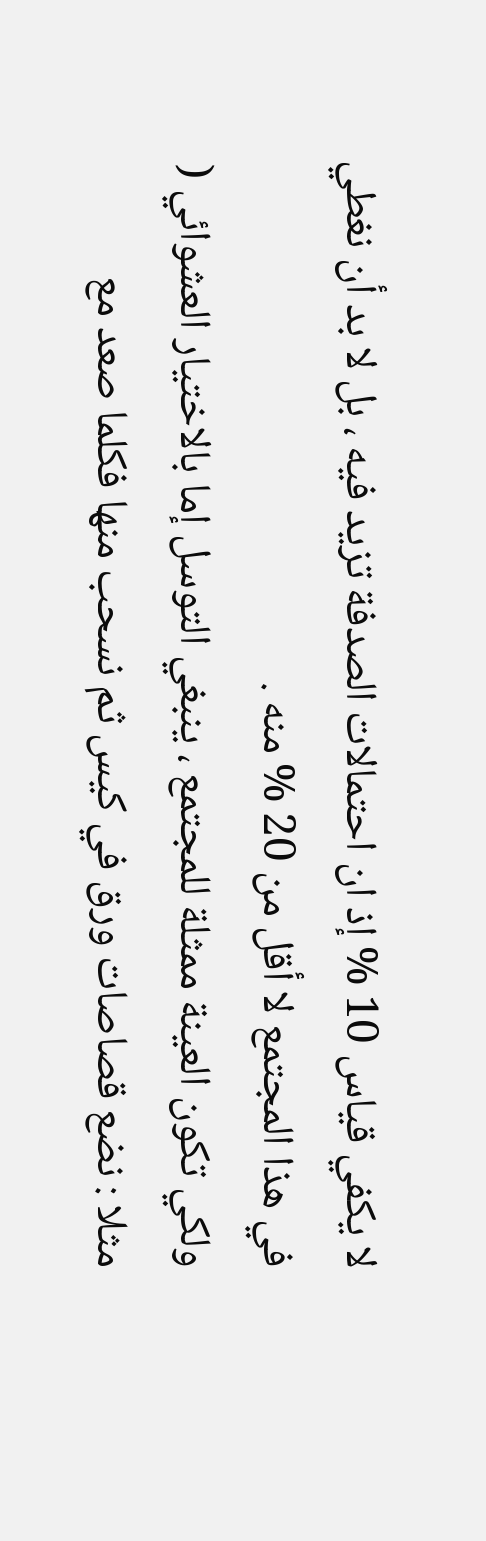لا يكفي قياس 10 % إذ ان احتمالات الصدفة تزيد فيه ، بل لا بد أن نغطي في هذا المجتمع لا أقل من 20 % منه .
ولكي تكون العينة ممثلة للمجتمع ، ينبغي التوسل إما بالاختيار العشوائي ( مثلا : نضع قصاصات ورق في كيس ثم نسحب منها فكلما صعد مع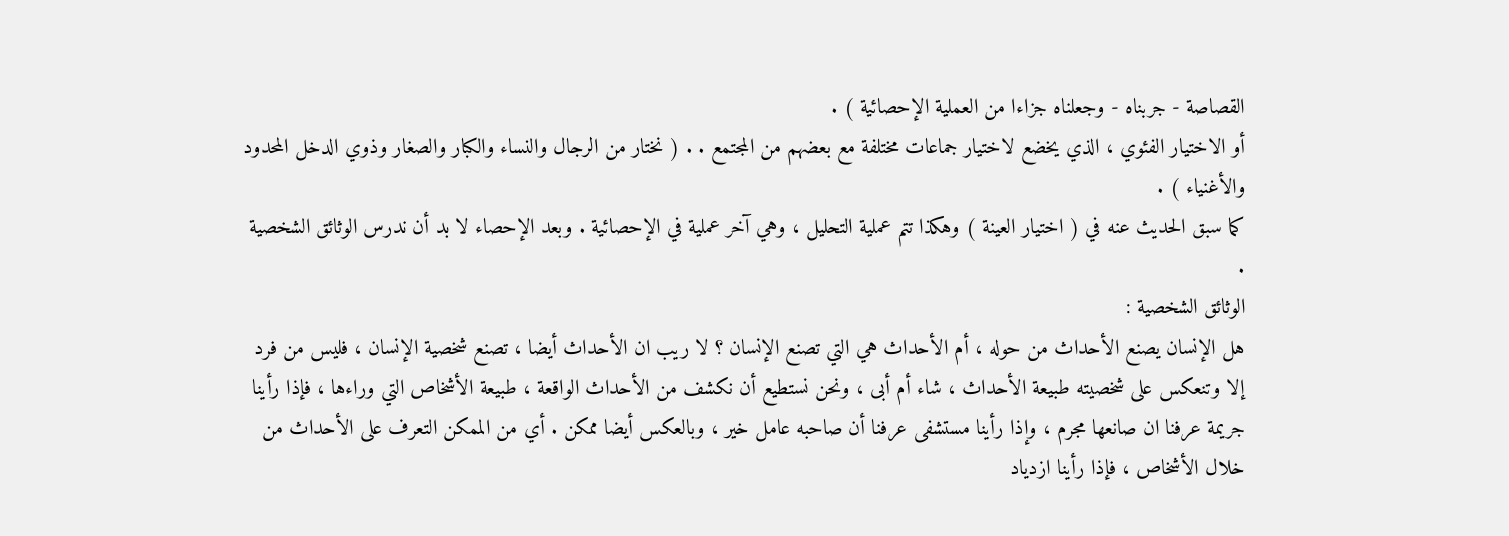القصاصة - جربناه - وجعلناه جزاءا من العملية الإحصائية ) .
أو الاختيار الفئوي ، الذي يخضع لاختيار جماعات مختلفة مع بعضهم من المجتمع . . ( نختار من الرجال والنساء والكبار والصغار وذوي الدخل المحدود والأغنياء ) .
كما سبق الحديث عنه في ( اختيار العينة ) وهكذا تتم عملية التحليل ، وهي آخر عملية في الإحصائية . وبعد الإحصاء لا بد أن ندرس الوثائق الشخصية .
الوثائق الشخصية :
هل الإنسان يصنع الأحداث من حوله ، أم الأحداث هي التي تصنع الإنسان ؟ لا ريب ان الأحداث أيضا ، تصنع شخصية الإنسان ، فليس من فرد إلا وتنعكس على شخصيته طبيعة الأحداث ، شاء أم أبى ، ونحن نستطيع أن نكشف من الأحداث الواقعة ، طبيعة الأشخاص التي وراءها ، فإذا رأينا جريمة عرفنا ان صانعها مجرم ، وإذا رأينا مستشفى عرفنا أن صاحبه عامل خير ، وبالعكس أيضا ممكن . أي من الممكن التعرف على الأحداث من خلال الأشخاص ، فإذا رأينا ازدياد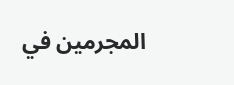المجرمين في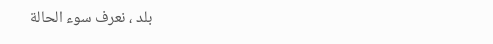بلد ، نعرف سوء الحالة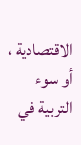الاقتصادية ، أو سوء التربية في